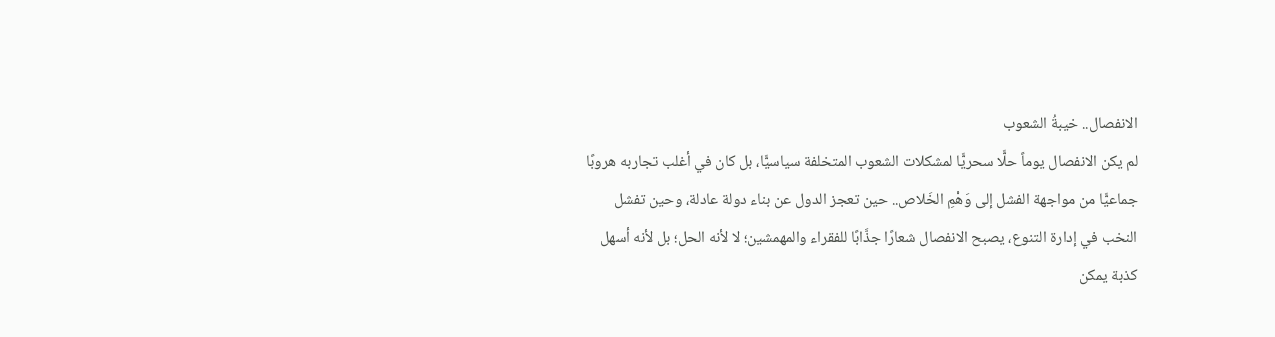الانفصال.. خيبةُ الشعوب
لم يكن الانفصال يوماً حلًّا سحريًّا لمشكلات الشعوب المتخلفة سياسيًّا، بل كان في أغلب تجاربه هروبًا جماعيًّا من مواجهة الفشل إلى وَهْمِ الخَلاص.. حين تعجز الدول عن بناء دولة عادلة، وحين تفشل النخب في إدارة التنوع، يصبح الانفصال شعارًا جذَّابًا للفقراء والمهمشين؛ لا لأنه الحل؛ بل لأنه أسهل كذبة يمكن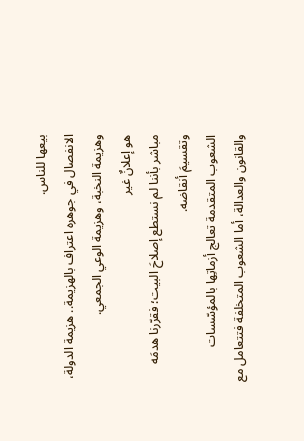بيعها للناس.
الانفصال في جوهره اعتراف بالهزيمة.. هزيمة الدولة، وهزيمة النخبة، وهزيمة الوعي الجمعي.
هو إعلانٌ غير
مباشر بأننا لم نستطع إصلاحَ البيت؛ فقرّرنا هدمَه وتقسيمَ أنقاضه.
الشعوب المتقدمة تعالج أزماتِها بالمؤسّسات
والقانون والعدالة، أما الشعوب المتخلفة فتتعامل مع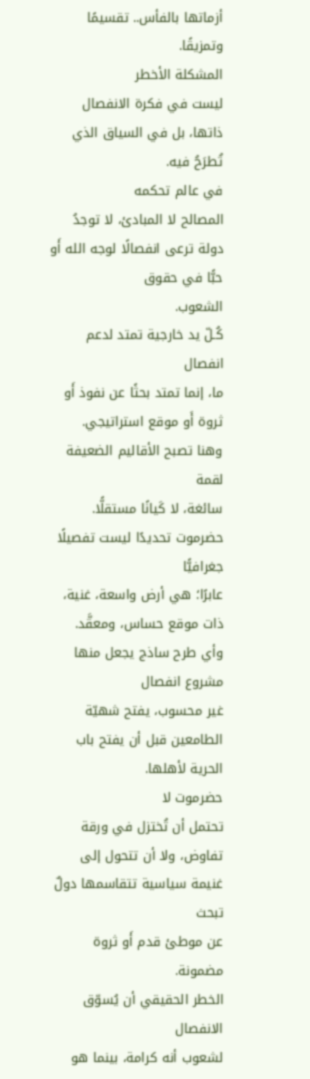أزماتها بالفأس.. تقسيمًا
وتمزيقًا.
المشكلة الأخطر
ليست في فكرة الانفصال ذاتها، بل في السياق الذي تُطرَحُ فيه.
في عالم تحكمه
المصالح لا المبادئ، لا توجدُ دولة ترعى انفصالًا لوجه الله أَو حبًّا في حقوق
الشعوب.
كُـلّ يد خارجية تمتد لدعم انفصال
ما، إنما تمتد بحثًا عن نفوذ أَو ثروة أَو موقع استراتيجي.
وهنا تصبح الأقاليم الضعيفة لقمة
سائغة، لا كَيانًا مستقلًّا.
حضرموت تحديدًا ليست تفصيلًا جغرافيًّا
عابرًا؛ هي أرض واسعة، غنية، ذات موقع حساس، ومعقَّد.
وأي طرح ساذج يجعل منها مشروع انفصال
غير محسوب، يفتح شهيّة الطامعين قبل أن يفتح باب الحرية لأهلها.
حضرموت لا
تحتمل أن تُختزل في ورقة تفاوض، ولا أن تتحول إلى غنيمة سياسية تتقاسمها دولٌ تبحث
عن موطئ قدم أَو ثروة مضمونة.
الخطر الحقيقي أن يُسوّق الانفصال
لشعوب أنه كرامة، بينما هو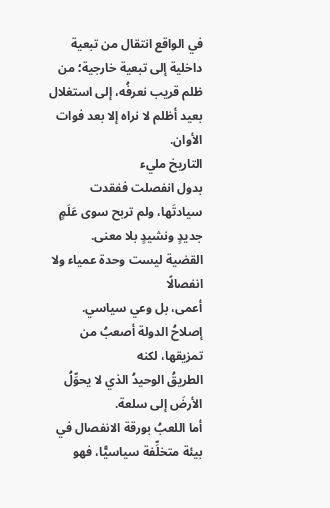في الواقع انتقال من تبعية داخلية إلى تبعية خارجية؛ من
ظلم قريب نعرفُه، إلى استغلال بعيد أظلم لا نراه إلا بعد فوات الأوان.
التاريخ مليء
بدول انفصلت ففقدت سيادتَها، ولم تربح سوى عَلَمٍ جديدٍ ونشيدٍ بلا معنى.
القضية ليست وحدة عمياء ولا انفصالًا
أعمى، بل وعي سياسي.
إصلاحُ الدولة أصعبُ من تمزيقها، لكنه
الطريقُ الوحيدُ الذي لا يحوِّلُ الأرضَ إلى سلعة.
أما اللعبُ بورقة الانفصال في
بيئة متخلِّفة سياسيًّا، فهو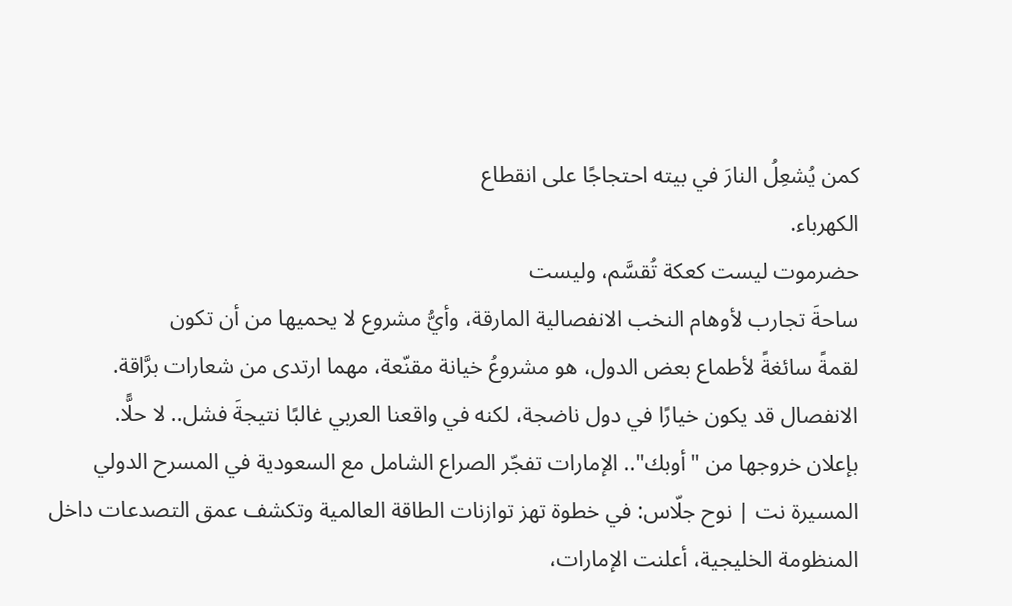كمن يُشعِلُ النارَ في بيته احتجاجًا على انقطاع
الكهرباء.
حضرموت ليست كعكة تُقسَّم، وليست
ساحةَ تجارب لأوهام النخب الانفصالية المارقة، وأيُّ مشروع لا يحميها من أن تكون
لقمةً سائغةً لأطماع بعض الدول، هو مشروعُ خيانة مقنّعة، مهما ارتدى من شعارات برَّاقة.
الانفصال قد يكون خيارًا في دول ناضجة، لكنه في واقعنا العربي غالبًا نتيجةَ فشل.. لا حلًّا.
بإعلان خروجها من "أوبك".. الإمارات تفجّر الصراع الشامل مع السعودية في المسرح الدولي
المسيرة نت | نوح جلّاس: في خطوة تهز توازنات الطاقة العالمية وتكشف عمق التصدعات داخل المنظومة الخليجية، أعلنت الإمارات،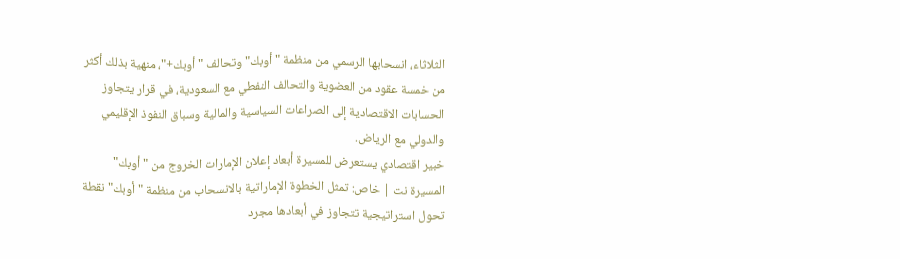الثلاثاء، انسحابها الرسمي من منظمة "أوبك" وتحالف "أوبك+"، منهية بذلك أكثر من خمسة عقود من العضوية والتحالف النفطي مع السعودية، في قرار يتجاوز الحسابات الاقتصادية إلى الصراعات السياسية والمالية وسباق النفوذ الإقليمي والدولي مع الرياض.
خبير اقتصادي يستعرض للمسيرة أبعاد إعلان الإمارات الخروج من "أوبك"
المسيرة نت | خاص: تمثل الخطوة الإماراتية بالانسحاب من منظمة "أوبك" نقطة تحول استراتيجية تتجاوز في أبعادها مجرد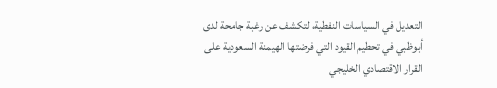التعديل في السياسات النفطية، لتكشف عن رغبة جامحة لدى أبوظبي في تحطيم القيود التي فرضتها الهيمنة السعودية على القرار الاقتصادي الخليجي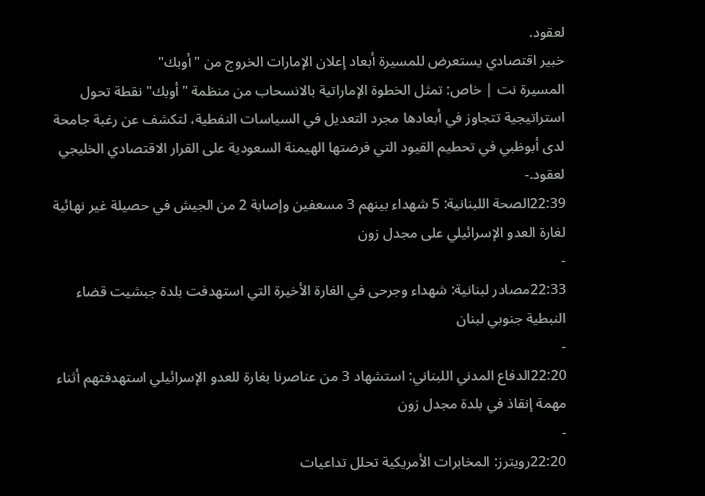لعقود.
خبير اقتصادي يستعرض للمسيرة أبعاد إعلان الإمارات الخروج من "أوبك"
المسيرة نت | خاص: تمثل الخطوة الإماراتية بالانسحاب من منظمة "أوبك" نقطة تحول استراتيجية تتجاوز في أبعادها مجرد التعديل في السياسات النفطية، لتكشف عن رغبة جامحة لدى أبوظبي في تحطيم القيود التي فرضتها الهيمنة السعودية على القرار الاقتصادي الخليجي لعقود.-
22:39الصحة اللبنانية: 5 شهداء بينهم 3 مسعفين وإصابة 2 من الجيش في حصيلة غير نهائية لغارة العدو الإسرائيلي على مجدل زون
-
22:33مصادر لبنانية: شهداء وجرحى في الغارة الأخيرة التي استهدفت بلدة جبشيت قضاء النبطية جنوبي لبنان
-
22:20الدفاع المدني اللبناني: استشهاد 3 من عناصرنا بغارة للعدو الإسرائيلي استهدفتهم أثناء مهمة إنقاذ في بلدة مجدل زون
-
22:20رويترز: المخابرات الأمريكية تحلل تداعيات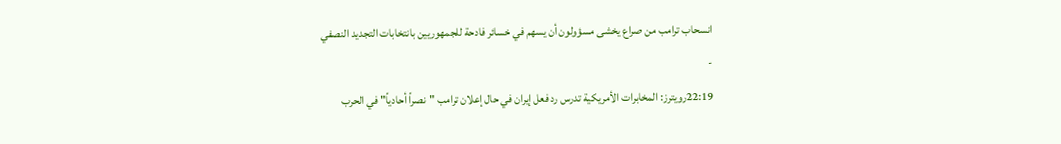انسحاب ترامب من صراع يخشى مسؤولون أن يسهم في خسائر فادحة للجمهوريين بانتخابات التجديد النصفي
-
22:19رويترز: المخابرات الأمريكية تدرس رد فعل إيران في حال إعلان ترامب "نصراً أحادياً" في الحرب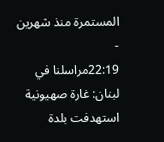المستمرة منذ شهرين
-
22:19مراسلنا في لبنان: غارة صهيونية استهدفت بلدة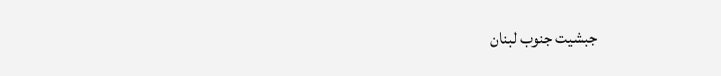جبشيت جنوب لبنان